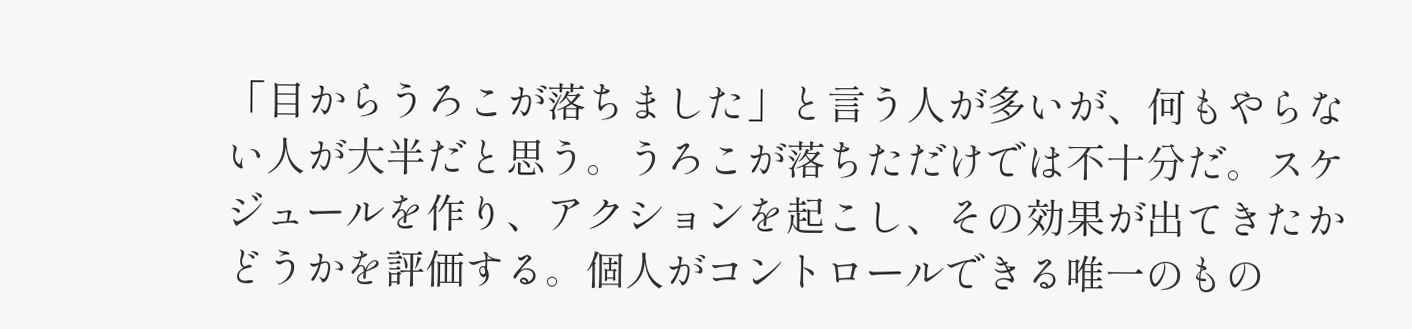「目からうろこが落ちました」と言う人が多いが、何もやらない人が大半だと思う。うろこが落ちただけでは不十分だ。スケジュールを作り、アクションを起こし、その効果が出てきたかどうかを評価する。個人がコントロールできる唯一のもの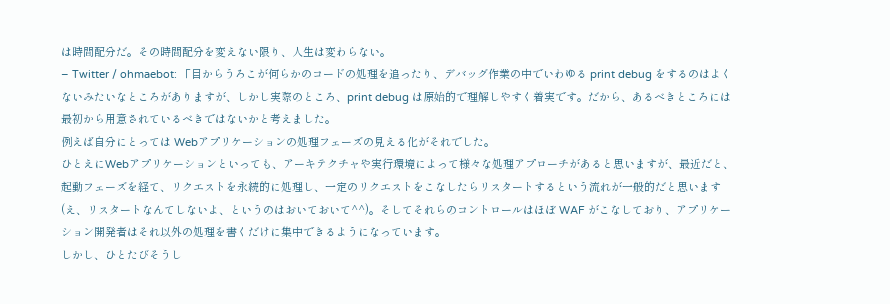は時間配分だ。その時間配分を変えない限り、人生は変わらない。
– Twitter / ohmaebot: 「目からうろこが何らかのコードの処理を追ったり、デバッグ作業の中でいわゆる print debug をするのはよくないみたいなところがありますが、しかし実際のところ、print debug は原始的で理解しやすく着実です。だから、あるべきところには最初から用意されているべきではないかと考えました。
例えば自分にとっては Webアプリケーションの処理フェーズの見える化がそれでした。
ひとえにWebアプリケーションといっても、アーキテクチャや実行環境によって様々な処理アプローチがあると思いますが、最近だと、起動フェーズを経て、リクエストを永続的に処理し、一定のリクエストをこなしたらリスタートするという流れが一般的だと思います(え、リスタートなんてしないよ、というのはおいておいて^^)。そしてそれらのコントロールはほぼ WAF がこなしており、アプリケーション開発者はそれ以外の処理を書くだけに集中できるようになっています。
しかし、ひとたびそうし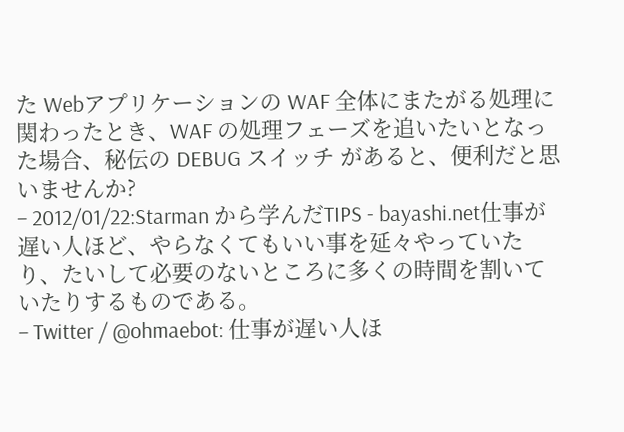た Webアプリケーションの WAF 全体にまたがる処理に関わったとき、WAF の処理フェーズを追いたいとなった場合、秘伝の DEBUG スイッチ があると、便利だと思いませんか?
– 2012/01/22:Starman から学んだTIPS - bayashi.net仕事が遅い人ほど、やらなくてもいい事を延々やっていたり、たいして必要のないところに多くの時間を割いていたりするものである。
– Twitter / @ohmaebot: 仕事が遅い人ほ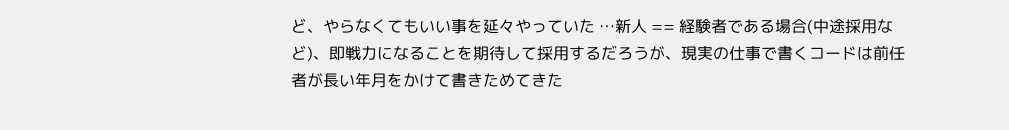ど、やらなくてもいい事を延々やっていた …新人 == 経験者である場合(中途採用など)、即戦力になることを期待して採用するだろうが、現実の仕事で書くコードは前任者が長い年月をかけて書きためてきた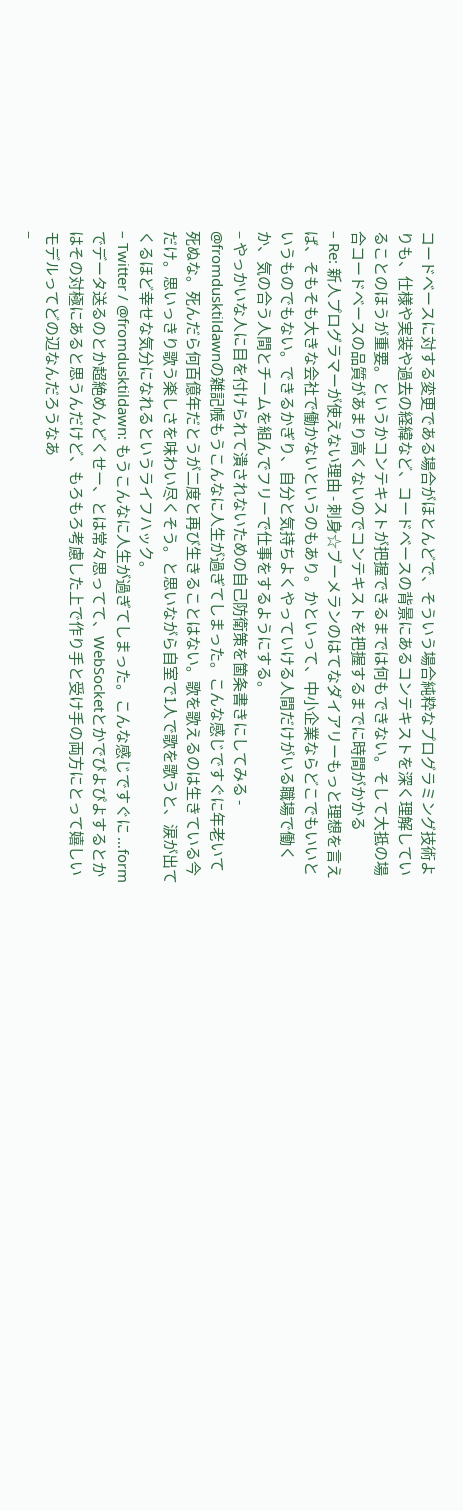コードベースに対する変更である場合がほとんどで、そういう場合純粋なプログラミング技術よりも、仕様や実装や過去の経緯など、コードベースの背景にあるコンテキストを深く理解していることのほうが重要。というかコンテキストが把握できるまでは何もできない。そして大抵の場合コードベースの品質があまり高くないのでコンテキストを把握するまでに時間がかかる
– Re: 新人プログラマーが使えない理由 - 刺身☆ブーメランのはてなダイアリーもっと理想を言えば、そもそも大きな会社で働かないというのもあり。かといって、中小企業ならどこでもいいというものでもない。できるかぎり、自分と気持ちよくやっていける人間だけがいる職場で働くか、気の合う人間とチームを組んでフリーで仕事をするようにする。
– やっかいな人に目を付けられて潰されないための自己防衛策を箇条書きにしてみる - @fromdusktildawnの雑記帳もうこんなに人生が過ぎてしまった。こんな感じですぐに年老いて死ぬな。死んだら何百億年だとうが二度と再び生きることはない。歌を歌えるのは生きている今だけ。思いっきり歌う楽しさを味わい尽くそう。と思いながら自室で1人で歌を歌うと、涙が出てくるほど幸せな気分になれるというライフハック。
– Twitter / @fromdusktildawn: もうこんなに人生が過ぎてしまった。こんな感じですぐに …formでデータ送るのとか超絶めんどくせー、とは常々思ってて、WebSocketとかでぴよぴよするとかはその対極にあると思うんだけど、もろもろ考慮した上で作り手と受け手の両方にとって嬉しいモデルってどの辺なんだろうなあ
–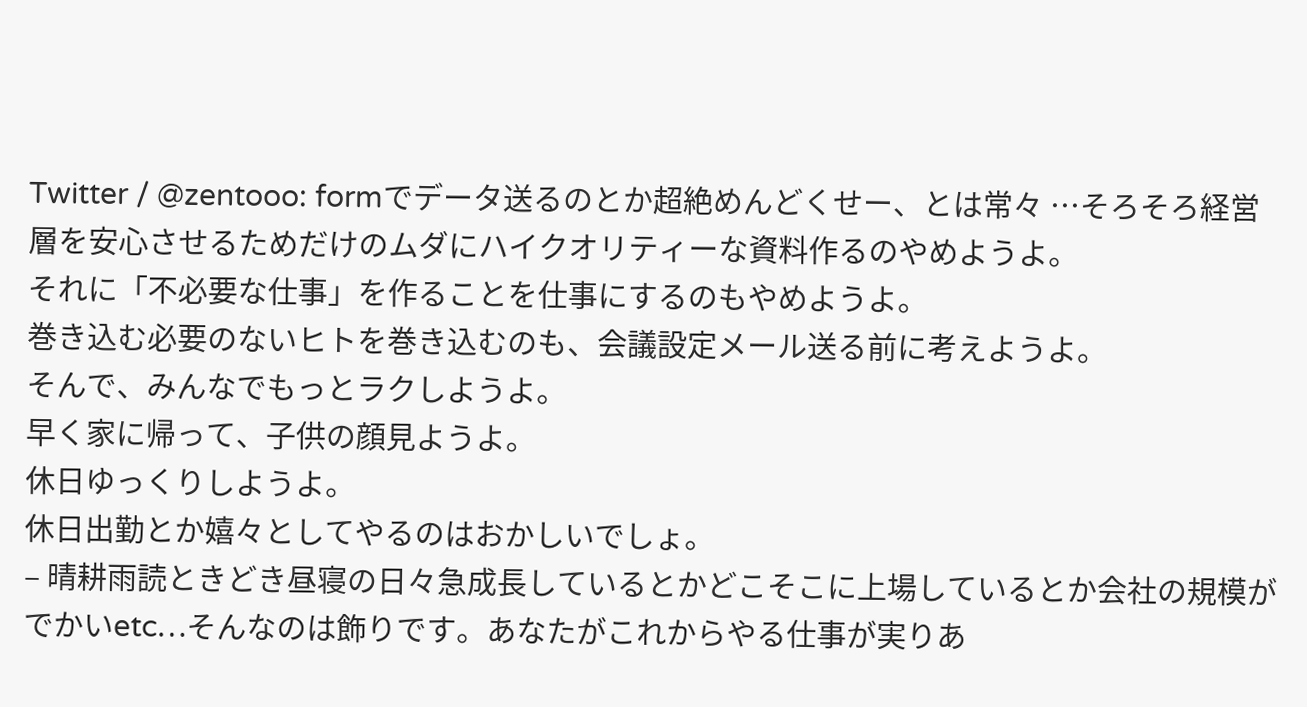Twitter / @zentooo: formでデータ送るのとか超絶めんどくせー、とは常々 …そろそろ経営層を安心させるためだけのムダにハイクオリティーな資料作るのやめようよ。
それに「不必要な仕事」を作ることを仕事にするのもやめようよ。
巻き込む必要のないヒトを巻き込むのも、会議設定メール送る前に考えようよ。
そんで、みんなでもっとラクしようよ。
早く家に帰って、子供の顔見ようよ。
休日ゆっくりしようよ。
休日出勤とか嬉々としてやるのはおかしいでしょ。
– 晴耕雨読ときどき昼寝の日々急成長しているとかどこそこに上場しているとか会社の規模がでかいetc…そんなのは飾りです。あなたがこれからやる仕事が実りあ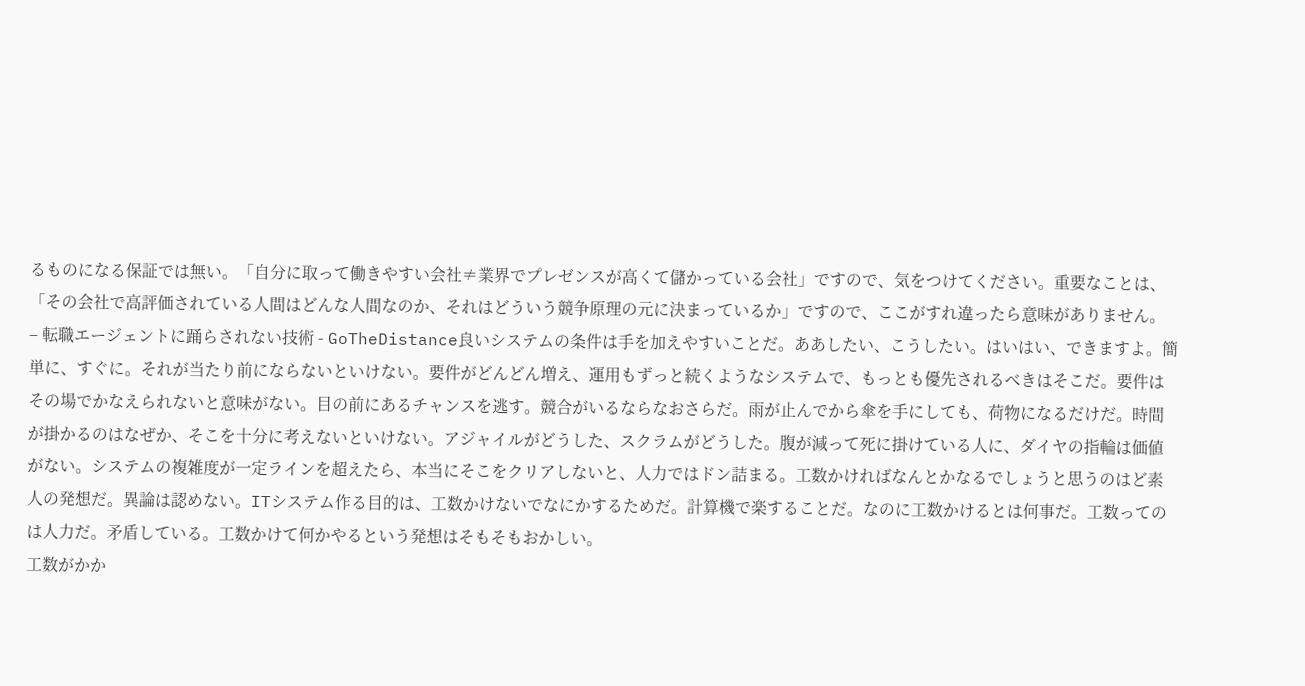るものになる保証では無い。「自分に取って働きやすい会社≠業界でプレゼンスが高くて儲かっている会社」ですので、気をつけてください。重要なことは、「その会社で高評価されている人間はどんな人間なのか、それはどういう競争原理の元に決まっているか」ですので、ここがすれ違ったら意味がありません。
– 転職エージェントに踊らされない技術 - GoTheDistance良いシステムの条件は手を加えやすいことだ。ああしたい、こうしたい。はいはい、できますよ。簡単に、すぐに。それが当たり前にならないといけない。要件がどんどん増え、運用もずっと続くようなシステムで、もっとも優先されるべきはそこだ。要件はその場でかなえられないと意味がない。目の前にあるチャンスを逃す。競合がいるならなおさらだ。雨が止んでから傘を手にしても、荷物になるだけだ。時間が掛かるのはなぜか、そこを十分に考えないといけない。アジャイルがどうした、スクラムがどうした。腹が減って死に掛けている人に、ダイヤの指輪は価値がない。システムの複雑度が一定ラインを超えたら、本当にそこをクリアしないと、人力ではドン詰まる。工数かければなんとかなるでしょうと思うのはど素人の発想だ。異論は認めない。ITシステム作る目的は、工数かけないでなにかするためだ。計算機で楽することだ。なのに工数かけるとは何事だ。工数ってのは人力だ。矛盾している。工数かけて何かやるという発想はそもそもおかしい。
工数がかか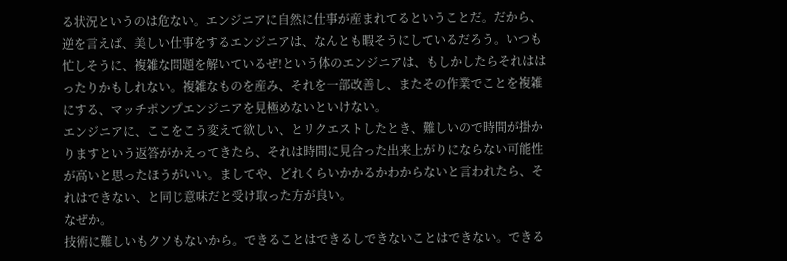る状況というのは危ない。エンジニアに自然に仕事が産まれてるということだ。だから、逆を言えば、美しい仕事をするエンジニアは、なんとも暇そうにしているだろう。いつも忙しそうに、複雑な問題を解いているぜ!という体のエンジニアは、もしかしたらそれははったりかもしれない。複雑なものを産み、それを一部改善し、またその作業でことを複雑にする、マッチポンプエンジニアを見極めないといけない。
エンジニアに、ここをこう変えて欲しい、とリクエストしたとき、難しいので時間が掛かりますという返答がかえってきたら、それは時間に見合った出来上がりにならない可能性が高いと思ったほうがいい。ましてや、どれくらいかかるかわからないと言われたら、それはできない、と同じ意味だと受け取った方が良い。
なぜか。
技術に難しいもクソもないから。できることはできるしできないことはできない。できる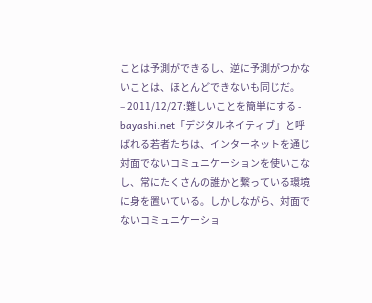ことは予測ができるし、逆に予測がつかないことは、ほとんどできないも同じだ。
– 2011/12/27:難しいことを簡単にする - bayashi.net「デジタルネイティブ」と呼ばれる若者たちは、インターネットを通じ対面でないコミュニケーションを使いこなし、常にたくさんの誰かと繋っている環境に身を置いている。しかしながら、対面でないコミュニケーショ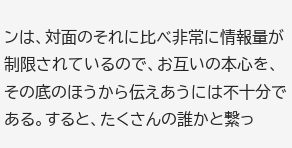ンは、対面のそれに比べ非常に情報量が制限されているので、お互いの本心を、その底のほうから伝えあうには不十分である。すると、たくさんの誰かと繋っ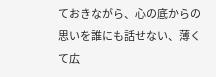ておきながら、心の底からの思いを誰にも話せない、薄くて広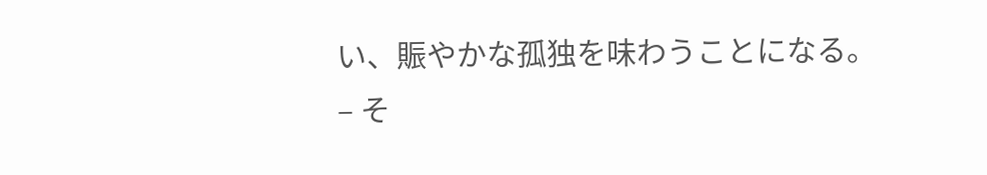い、賑やかな孤独を味わうことになる。
– そ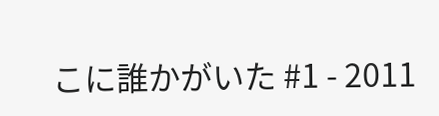こに誰かがいた #1 - 2011